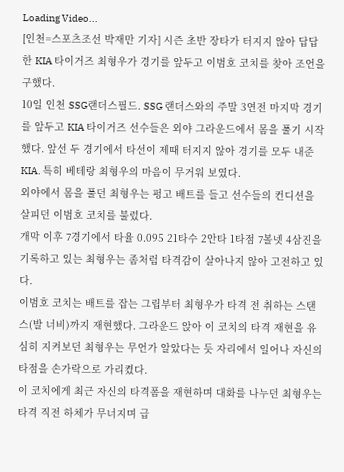Loading Video...
[인천=스포츠조선 박재만 기자] 시즌 초반 장타가 터지지 않아 답답한 KIA 타이거즈 최형우가 경기를 앞두고 이범호 코치를 찾아 조언을 구했다.
10일 인천 SSG랜더스필드. SSG 랜더스와의 주말 3연전 마지막 경기를 앞두고 KIA 타이거즈 선수들은 외야 그라운드에서 몸을 풀기 시작했다. 앞선 두 경기에서 타선이 제때 터지지 않아 경기를 모두 내준 KIA. 특히 베테랑 최형우의 마음이 무거워 보였다.
외야에서 몸을 풀던 최형우는 펑고 배트를 들고 선수들의 컨디션을 살피던 이범호 코치를 불렀다.
개막 이후 7경기에서 타율 0.095 21타수 2안타 1타점 7볼넷 4삼진을 기록하고 있는 최형우는 좀처럼 타격감이 살아나지 않아 고전하고 있다.
이범호 코치는 배트를 잡는 그립부터 최형우가 타격 전 취하는 스탠스(발 너비)까지 재현했다. 그라운드 앉아 이 코치의 타격 재현을 유심히 지켜보던 최형우는 무언가 알았다는 듯 자리에서 일어나 자신의 타점을 손가락으로 가리켰다.
이 코치에게 최근 자신의 타격폼을 재현하며 대화를 나누던 최형우는 타격 직전 하체가 무너지며 급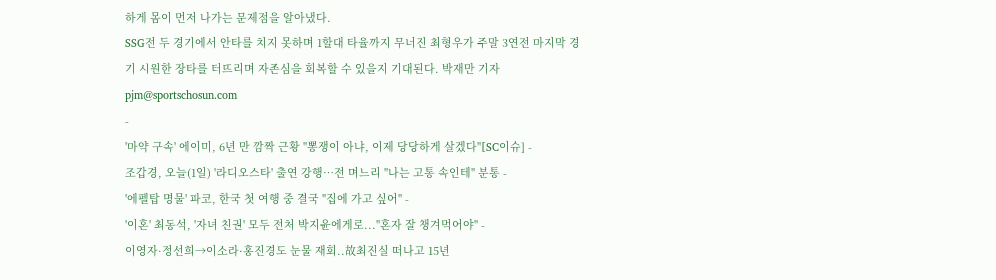하게 몸이 먼저 나가는 문제점을 알아냈다.
SSG전 두 경기에서 안타를 치지 못하며 1할대 타율까지 무너진 최형우가 주말 3연전 마지막 경기 시원한 장타를 터뜨리며 자존심을 회복할 수 있을지 기대된다. 박재만 기자 pjm@sportschosun.com
-
'마약 구속' 에이미, 6년 만 깜짝 근황 "뽕쟁이 아냐, 이제 당당하게 살겠다"[SC이슈] -
조갑경, 오늘(1일) '라디오스타' 출연 강행…전 며느리 "나는 고통 속인테" 분통 -
'에펠탑 명물' 파코, 한국 첫 여행 중 결국 "집에 가고 싶어" -
'이혼' 최동석, '자녀 친권' 모두 전처 박지윤에게로..."혼자 잘 챙겨먹어야" -
이영자·정선희→이소라·홍진경도 눈물 재회..故최진실 떠나고 15년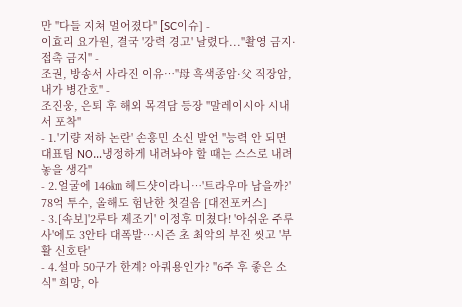만 "다들 지쳐 멀어졌다" [SC이슈] -
이효리 요가원, 결국 '강력 경고' 날렸다..."촬영 금지·접촉 금지" -
조권, 방송서 사라진 이유…"母 흑색종암·父 직장암, 내가 병간호" -
조진웅, 은퇴 후 해외 목격담 등장 "말레이시아 시내서 포착"
- 1.'기량 저하 논란' 손흥민 소신 발언 "능력 안 되면 대표팀 NO…냉정하게 내려놔야 할 때는 스스로 내려놓을 생각"
- 2.얼굴에 146㎞ 헤드샷이라니…'트라우마 남을까?' 78억 투수, 올해도 험난한 첫걸음 [대전포커스]
- 3.[속보]'2루타 제조기' 이정후 미쳤다! '아쉬운 주루사'에도 3안타 대폭발…시즌 초 최악의 부진 씻고 '부활 신호탄'
- 4.설마 50구가 한계? 아쿼용인가? "6주 후 좋은 소식" 희망, 아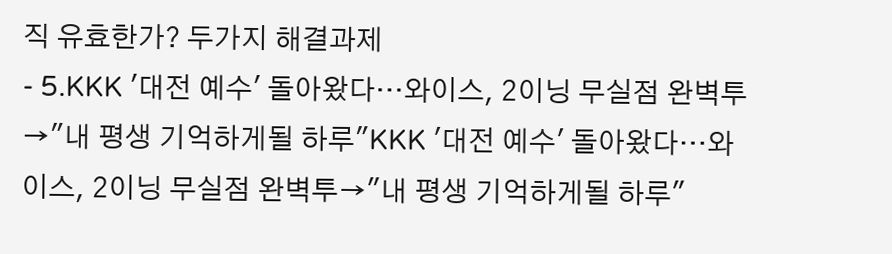직 유효한가? 두가지 해결과제
- 5.KKK '대전 예수' 돌아왔다…와이스, 2이닝 무실점 완벽투→"내 평생 기억하게될 하루"KKK '대전 예수' 돌아왔다…와이스, 2이닝 무실점 완벽투→"내 평생 기억하게될 하루"